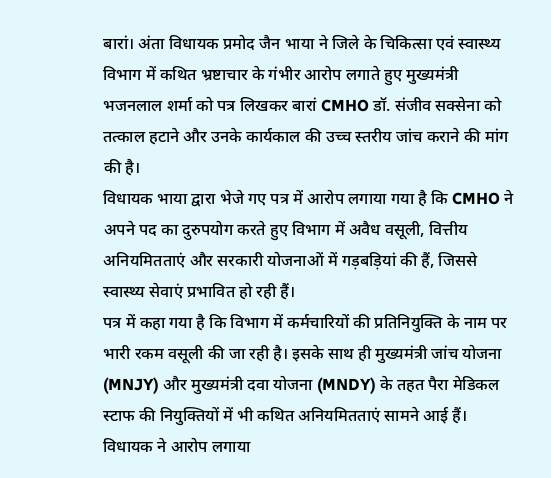बारां। अंता विधायक प्रमोद जैन भाया ने जिले के चिकित्सा एवं स्वास्थ्य विभाग में कथित भ्रष्टाचार के गंभीर आरोप लगाते हुए मुख्यमंत्री भजनलाल शर्मा को पत्र लिखकर बारां CMHO डॉ. संजीव सक्सेना को तत्काल हटाने और उनके कार्यकाल की उच्च स्तरीय जांच कराने की मांग की है।
विधायक भाया द्वारा भेजे गए पत्र में आरोप लगाया गया है कि CMHO ने अपने पद का दुरुपयोग करते हुए विभाग में अवैध वसूली, वित्तीय अनियमितताएं और सरकारी योजनाओं में गड़बड़ियां की हैं, जिससे स्वास्थ्य सेवाएं प्रभावित हो रही हैं।
पत्र में कहा गया है कि विभाग में कर्मचारियों की प्रतिनियुक्ति के नाम पर भारी रकम वसूली की जा रही है। इसके साथ ही मुख्यमंत्री जांच योजना (MNJY) और मुख्यमंत्री दवा योजना (MNDY) के तहत पैरा मेडिकल स्टाफ की नियुक्तियों में भी कथित अनियमितताएं सामने आई हैं।
विधायक ने आरोप लगाया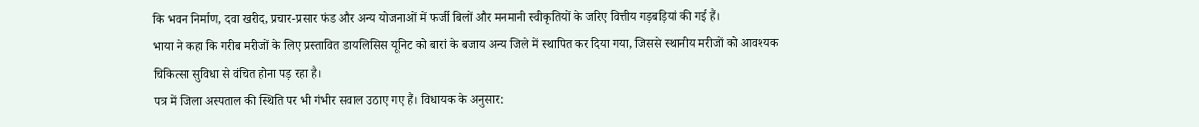कि भवन निर्माण, दवा खरीद, प्रचार-प्रसार फंड और अन्य योजनाओं में फर्जी बिलों और मनमानी स्वीकृतियों के जरिए वित्तीय गड़बड़ियां की गई हैं।
भाया ने कहा कि गरीब मरीजों के लिए प्रस्तावित डायलिसिस यूनिट को बारां के बजाय अन्य जिले में स्थापित कर दिया गया, जिससे स्थानीय मरीजों को आवश्यक चिकित्सा सुविधा से वंचित होना पड़ रहा है।
पत्र में जिला अस्पताल की स्थिति पर भी गंभीर सवाल उठाए गए हैं। विधायक के अनुसार: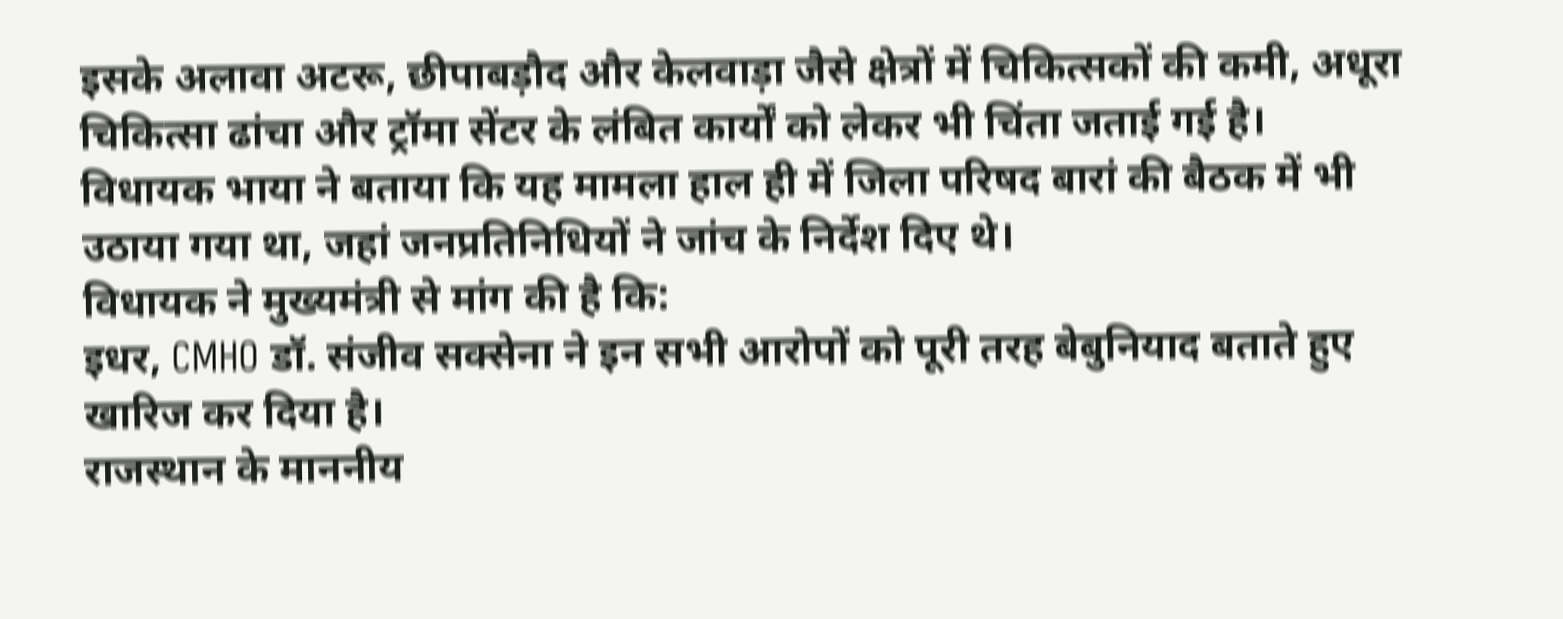इसके अलावा अटरू, छीपाबड़ौद और केलवाड़ा जैसे क्षेत्रों में चिकित्सकों की कमी, अधूरा चिकित्सा ढांचा और ट्रॉमा सेंटर के लंबित कार्यों को लेकर भी चिंता जताई गई है।
विधायक भाया ने बताया कि यह मामला हाल ही में जिला परिषद बारां की बैठक में भी उठाया गया था, जहां जनप्रतिनिधियों ने जांच के निर्देश दिए थे।
विधायक ने मुख्यमंत्री से मांग की है कि:
इधर, CMHO डॉ. संजीव सक्सेना ने इन सभी आरोपों को पूरी तरह बेबुनियाद बताते हुए खारिज कर दिया है।
राजस्थान के माननीय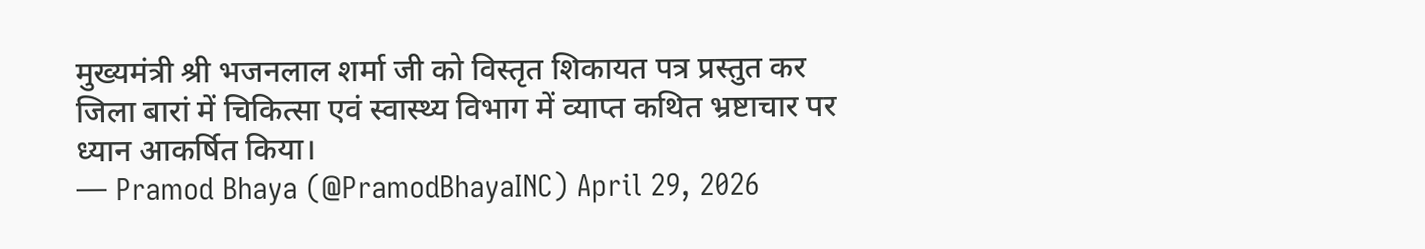मुख्यमंत्री श्री भजनलाल शर्मा जी को विस्तृत शिकायत पत्र प्रस्तुत कर जिला बारां में चिकित्सा एवं स्वास्थ्य विभाग में व्याप्त कथित भ्रष्टाचार पर ध्यान आकर्षित किया।
— Pramod Bhaya (@PramodBhayaINC) April 29, 2026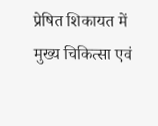प्रेषित शिकायत में मुख्य चिकित्सा एवं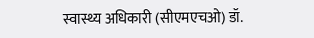स्वास्थ्य अधिकारी (सीएमएचओ) डॉ.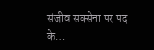संजीव सक्सेना पर पद के…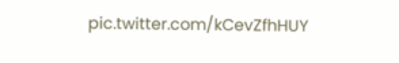pic.twitter.com/kCevZfhHUY